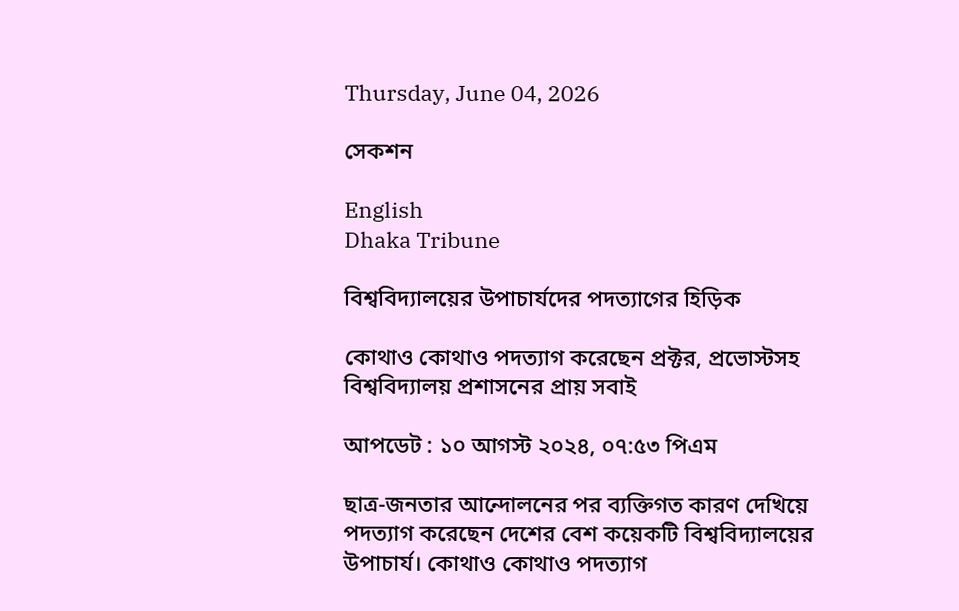Thursday, June 04, 2026

সেকশন

English
Dhaka Tribune

বিশ্ববিদ্যালয়ের উপাচার্যদের পদত্যাগের হিড়িক

কোথাও কোথাও পদত্যাগ করেছেন প্রক্টর, প্রভোস্টসহ বিশ্ববিদ্যালয় প্রশাসনের প্রায় সবাই

আপডেট : ১০ আগস্ট ২০২৪, ০৭:৫৩ পিএম

ছাত্র-জনতার আন্দোলনের পর ব্যক্তিগত কারণ দেখিয়ে পদত্যাগ করেছেন দেশের বেশ কয়েকটি বিশ্ববিদ্যালয়ের উপাচার্য। কোথাও কোথাও পদত্যাগ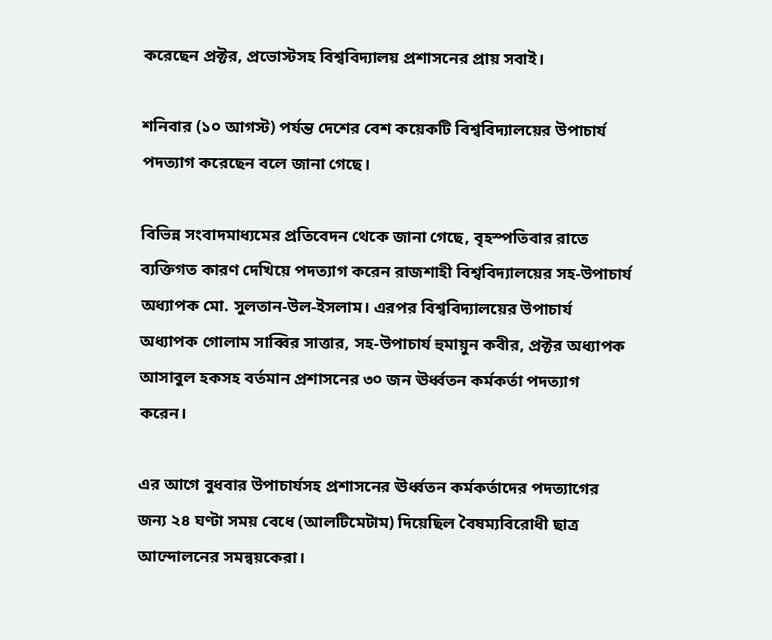করেছেন প্রক্টর, প্রভোস্টসহ বিশ্ববিদ্যালয় প্রশাসনের প্রায় সবাই।

শনিবার (১০ আগস্ট) পর্যন্ত দেশের বেশ কয়েকটি বিশ্ববিদ্যালয়ের উপাচার্য পদত্যাগ করেছেন বলে জানা গেছে।

বিভিন্ন সংবাদমাধ্যমের প্রতিবেদন থেকে জানা গেছে, বৃহস্পতিবার রাতে ব্যক্তিগত কারণ দেখিয়ে পদত্যাগ করেন রাজশাহী বিশ্ববিদ্যালয়ের সহ-উপাচার্য অধ্যাপক মো. সুলতান-উল-ইসলাম। এরপর বিশ্ববিদ্যালয়ের উপাচার্য অধ্যাপক গোলাম সাব্বির সাত্তার, সহ-উপাচার্য হুমায়ুন কবীর, প্রক্টর অধ্যাপক আসাবুল হকসহ বর্তমান প্রশাসনের ৩০ জন ঊর্ধ্বতন কর্মকর্তা পদত্যাগ করেন।

এর আগে বুধবার উপাচার্যসহ প্রশাসনের ঊর্ধ্বতন কর্মকর্তাদের পদত্যাগের জন্য ২৪ ঘণ্টা সময় বেধে (আলটিমেটাম) দিয়েছিল বৈষম্যবিরোধী ছাত্র আন্দোলনের সমন্বয়কেরা।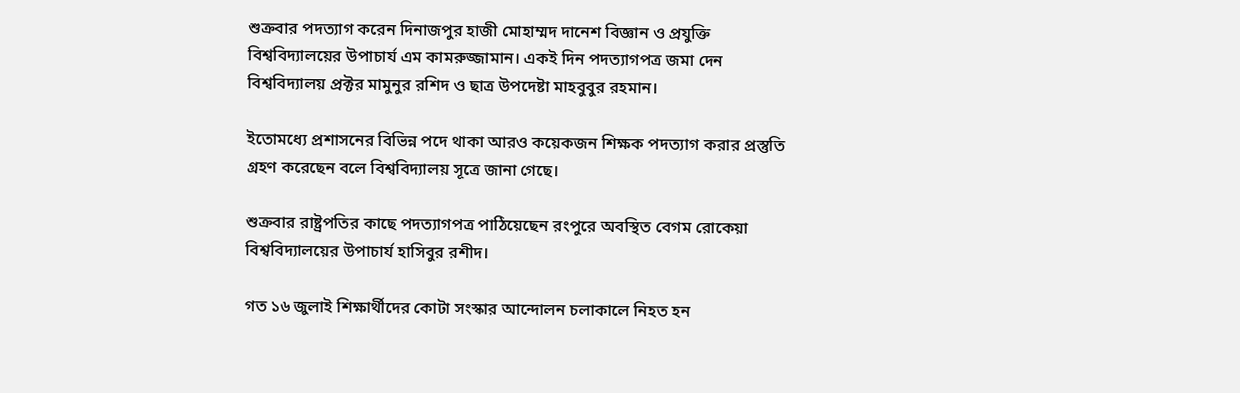শুক্রবার পদত্যাগ করেন দিনাজপুর হাজী মোহাম্মদ দানেশ বিজ্ঞান ও প্রযুক্তি বিশ্ববিদ্যালয়ের উপাচার্য এম কামরুজ্জামান। একই দিন পদত্যাগপত্র জমা দেন বিশ্ববিদ্যালয় প্রক্টর মামুনুর রশিদ ও ছাত্র উপদেষ্টা মাহবুবুর রহমান।

ইতোমধ্যে প্রশাসনের বিভিন্ন পদে থাকা আরও কয়েকজন শিক্ষক পদত্যাগ করার প্রস্তুতি গ্রহণ করেছেন বলে বিশ্ববিদ্যালয় সূত্রে জানা গেছে।

শুক্রবার রাষ্ট্রপতির কাছে পদত্যাগপত্র পাঠিয়েছেন রংপুরে অবস্থিত বেগম রোকেয়া বিশ্ববিদ্যালয়ের উপাচার্য হাসিবুর রশীদ।

গত ১৬ জুলাই শিক্ষার্থীদের কোটা সংস্কার আন্দোলন চলাকালে নিহত হন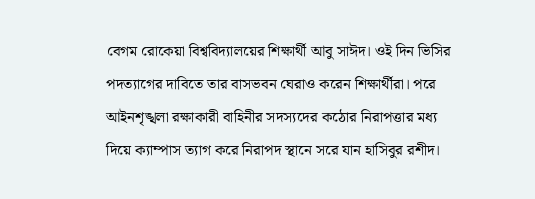বেগম রোকেয়া বিশ্ববিদ্যালয়ের শিক্ষার্থী আবু সাঈদ। ওই দিন ভিসির পদত্যাগের দাবিতে তার বাসভবন ঘেরাও করেন শিক্ষার্থীরা। পরে আইনশৃঙ্খলা রক্ষাকারী বাহিনীর সদস্যদের কঠোর নিরাপত্তার মধ্য দিয়ে ক্যাম্পাস ত্যাগ করে নিরাপদ স্থানে সরে যান হাসিবুর রশীদ।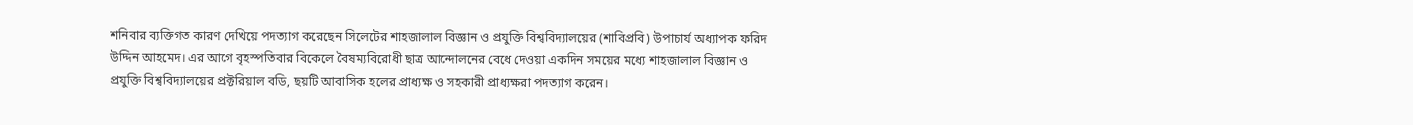শনিবার ব্যক্তিগত কারণ দেখিয়ে পদত্যাগ করেছেন সিলেটের শাহজালাল বিজ্ঞান ও প্রযুক্তি বিশ্ববিদ্যালয়ের (শাবিপ্রবি) উপাচার্য অধ্যাপক ফরিদ উদ্দিন আহমেদ। এর আগে বৃহস্পতিবার বিকেলে বৈষম্যবিরোধী ছাত্র আন্দোলনের বেধে দেওয়া একদিন সময়ের মধ্যে শাহজালাল বিজ্ঞান ও প্রযুক্তি বিশ্ববিদ্যালয়ের প্রক্টরিয়াল বডি, ছয়টি আবাসিক হলের প্রাধ্যক্ষ ও সহকারী প্রাধ্যক্ষরা পদত্যাগ করেন।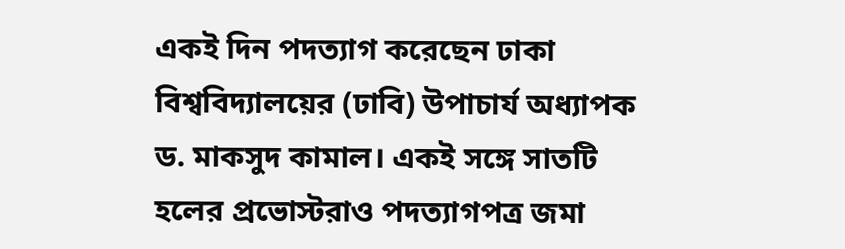একই দিন পদত্যাগ করেছেন ঢাকা বিশ্ববিদ্যালয়ের (ঢাবি) উপাচার্য অধ্যাপক ড. মাকসুদ কামাল। একই সঙ্গে সাতটি হলের প্রভোস্টরাও পদত্যাগপত্র জমা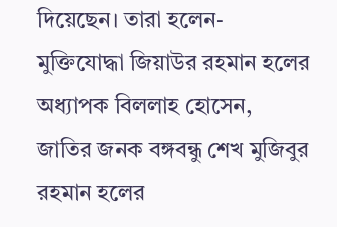দিয়েছেন। তারা হলেন- মুক্তিযোদ্ধা জিয়াউর রহমান হলের অধ্যাপক বিললাহ হোসেন, জাতির জনক বঙ্গবন্ধু শেখ মুজিবুর রহমান হলের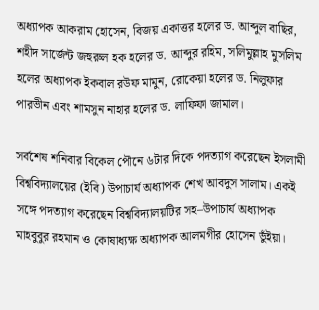অধ্যাপক আকরাম হোসেন, বিজয় একাত্তর হলের ড. আব্দুল বাছির, শহীদ সার্জেন্ট জহুরুল হক হলের ড. আব্দুর রহিম, সলিমুল্লাহ মুসলিম হলের অধ্যাপক ইকবাল রউফ মামুন, রোকেয়া হলের ড. নিলুফার পারভীন এবং শামসুন নাহার হলের ড. লাফিফা জামাল।

সর্বশেষ শনিবার বিকেল পৌনে ৬টার দিকে পদত্যাগ করেছেন ইসলামী বিশ্ববিদ্যালয়ের (ইবি) উপাচার্য অধ্যাপক শেখ আবদুস সালাম। একই সঙ্গে পদত্যাগ করেছেন বিশ্ববিদ্যালয়টির সহ–উপাচার্য অধ্যাপক মাহবুবুর রহমান ও কোষাধ্যক্ষ অধ্যাপক আলমগীর হোসেন ভুঁইয়া।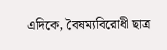এদিকে, বৈষম্যবিরোধী ছাত্র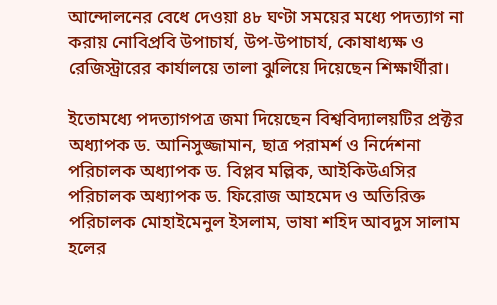আন্দোলনের বেধে দেওয়া ৪৮ ঘণ্টা সময়ের মধ্যে পদত্যাগ না করায় নোবিপ্রবি উপাচার্য, উপ-উপাচার্য, কোষাধ্যক্ষ ও রেজিস্ট্রারের কার্যালয়ে তালা ঝুলিয়ে দিয়েছেন শিক্ষার্থীরা।

ইতোমধ্যে পদত্যাগপত্র জমা দিয়েছেন বিশ্ববিদ্যালয়টির প্রক্টর অধ্যাপক ড. আনিসুজ্জামান, ছাত্র পরামর্শ ও নির্দেশনা পরিচালক অধ্যাপক ড. বিপ্লব মল্লিক, আইকিউএসির পরিচালক অধ্যাপক ড. ফিরোজ আহমেদ ও অতিরিক্ত পরিচালক মোহাইমেনুল ইসলাম, ভাষা শহিদ আবদুস সালাম হলের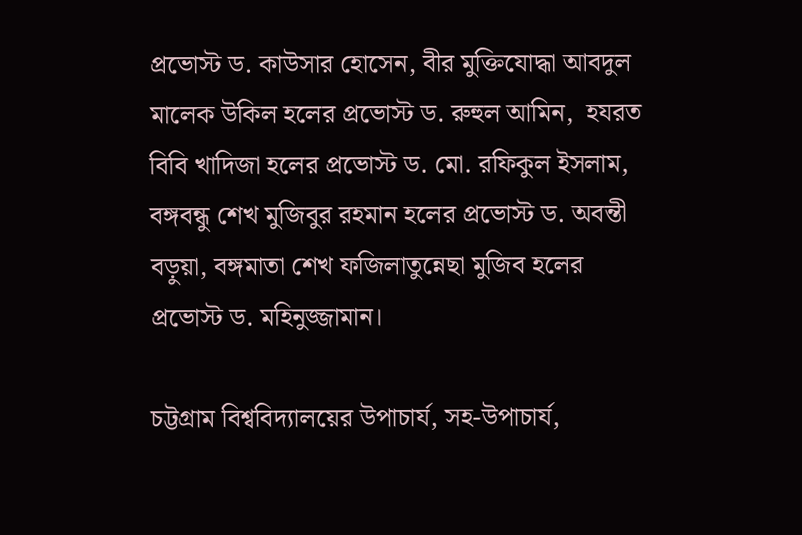প্রভোস্ট ড. কাউসার হোসেন, বীর মুক্তিযোদ্ধা আবদুল মালেক উকিল হলের প্রভোস্ট ড. রুহুল আমিন,  হযরত বিবি খাদিজা হলের প্রভোস্ট ড. মো. রফিকুল ইসলাম,  বঙ্গবন্ধু শেখ মুজিবুর রহমান হলের প্রভোস্ট ড. অবন্তী বড়ুয়া, বঙ্গমাতা শেখ ফজিলাতুন্নেছা মুজিব হলের প্রভোস্ট ড. মহিনুজ্জামান।

চট্টগ্রাম বিশ্ববিদ্যালয়ের উপাচার্য, সহ-উপাচার্য,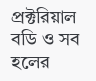প্রক্টরিয়াল বডি ও সব হলের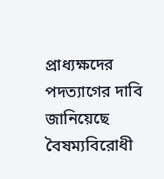প্রাধ্যক্ষদের পদত্যাগের দাবি জানিয়েছে বৈষম্যবিরোধী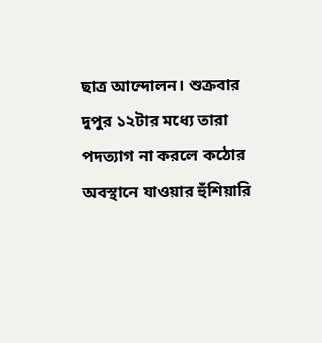ছাত্র আন্দোলন। শুক্রবার দুপুর ১২টার মধ্যে তারা পদত্যাগ না করলে কঠোর অবস্থানে যাওয়ার হুঁশিয়ারি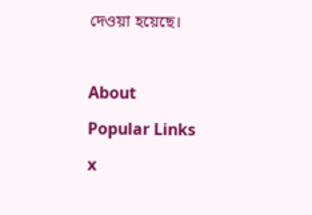দেওয়া হয়েছে।



About

Popular Links

x